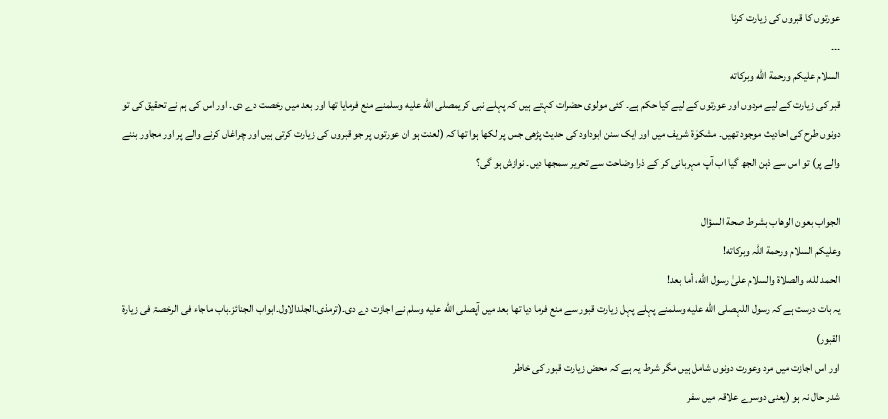عورتوں کا قبروں کی زیارت کرنا
۔۔۔
السلام عليكم ورحمة الله وبركاته
قبر کی زیارت کے لیے مردوں اور عورتوں کے لیے کیا حکم ہے۔ کئی مولوی حضرات کہتے ہیں کہ پہلے نبی کریمصلى الله عليه وسلمنے منع فرمایا تھا اور بعد میں رخصت دے دی۔ اور اس کی ہم نے تحقیق کی تو دونوں طرح کی احادیث موجود تھیں۔ مشکوٰۃ شریف میں اور ایک سنن ابوداود کی حدیث پڑھی جس پر لکھا ہوا تھا کہ (لعنت ہو ان عورتوں پر جو قبروں کی زیارت کرتی ہیں اور چراغاں کرنے والے پر اور مجاور بننے والے پر) تو اس سے ذہن الجھ گیا اب آپ مہربانی کر کے ذرا وضاحت سے تحریر سمجھا دیں۔ نوازش ہو گی؟

الجواب بعون الوهاب بشرط صحة السؤال
وعلیکم السلام ورحمة اللہ وبرکاته!
الحمد لله، والصلاة والسلام علىٰ رسول الله، أما بعد!
یہ بات درست ہے کہ رسول اللہصلى الله عليه وسلمنے پہلے پہل زیارت قبور سے منع فرما دیا تھا بعد میں آپصلى الله عليه وسلم نے اجازت دے دی۔(ترمذی۔الجلدالاول۔ابواب الجنائز۔باب ماجاء فی الرخصۃ فی زیارۃ القبور)
اور اس اجازت میں مرد وعورت دونوں شامل ہیں مگر شرط یہ ہے کہ محض زیارت قبور کی خاطر
شدر حال نہ ہو (یعنی دوسرے علاقہ میں سفر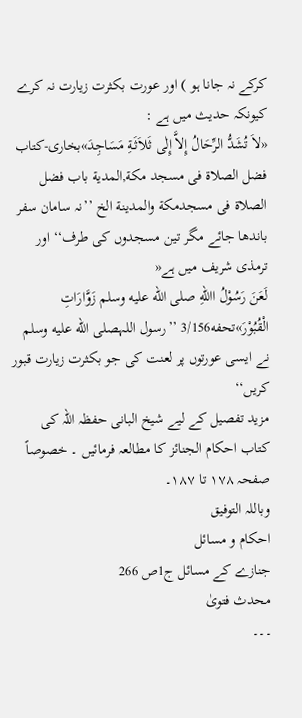کرکے نہ جانا ہو ) اور عورت بکثرت زیارت نہ کرے کیونکہ حدیث میں ہے :
«لاَ تُشَدُّ الرِّحَالُ إِلاَّ إِلٰی ثَلاَثَةِ مَسَاجِدَ»بخارى-كتاب فضل الصلاة فى مسجد مكة,المدية باب فضل الصلاة فى مسجدمكة والمدينة الخ ’’نہ سامان سفر باندھا جائے مگر تین مسجدوں کی طرف‘‘ اور ترمذی شریف میں ہے«
لَعَنَ رَسُوْلُ االلهِ صلى الله عليه وسلم زَوَّارَاتِ الْقُبُوْرَ»تحفه3/156 ’’رسول اللہصلى الله عليه وسلم نے ایسی عورتوں پر لعنت کی جو بکثرت زیارت قبور کریں‘‘
مزید تفصیل کے لیے شیخ البانی حفظہ اللہ کی کتاب احکام الجنائز کا مطالعہ فرمائیں ۔ خصوصاً صفحہ ۱۷۸ تا ۱۸۷۔
وباللہ التوفیق
احکام و مسائل
جنازے کے مسائل ج1ص 266
محدث فتویٰ
۔۔۔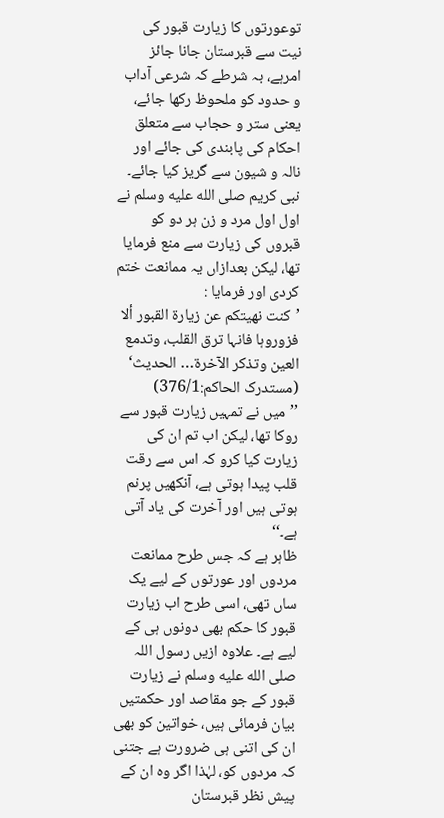توعورتوں کا زیارت قبور کی نیت سے قبرستان جانا جائز امرہے، بہ شرطے کہ شرعی آداب و حدود کو ملحوظ رکھا جائے، یعنی ستر و حجاب سے متعلق احکام کی پابندی کی جائے اور نالہ و شیون سے گریز کیا جائے۔ نبی کریم صلى الله عليه وسلم نے اول اول مرد و زن ہر دو کو قبروں کی زیارت سے منع فرمایا تھا، لیکن بعدازاں یہ ممانعت ختم کردی اور فرمایا :
’کنت نھیتکم عن زیارۃ القبور ألا فزوروہا فانہا ترق القلب، وتدمع العین وتذکر الآخرۃ… الحدیث‘ (مستدرک الحاکم:376/1)
’’میں نے تمہیں زیارت قبور سے روکا تھا، لیکن اب تم ان کی زیارت کیا کرو کہ اس سے رقت قلب پیدا ہوتی ہے، آنکھیں پرنم ہوتی ہیں اور آخرت کی یاد آتی ہے۔‘‘
ظاہر ہے کہ جس طرح ممانعت مردوں اور عورتوں کے لیے یک ساں تھی، اسی طرح اب زیارت قبور کا حکم بھی دونوں ہی کے لیے ہے۔ علاوہ ازیں رسول اللہ صلى الله عليه وسلم نے زیارت قبور کے جو مقاصد اور حکمتیں بیان فرمائی ہیں، خواتین کو بھی ان کی اتنی ہی ضرورت ہے جتنی کہ مردوں کو، لہٰذا اگر وہ ان کے پیش نظر قبرستان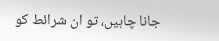جانا چاہیں، تو ان شرائط کو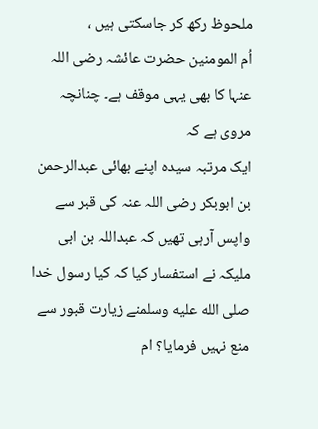ملحوظ رکھ کر جاسکتی ہیں ،
اُم المومنین حضرت عائشہ رضی اللہ عنہا کا بھی یہی موقف ہے۔ چنانچہ مروی ہے کہ
ایک مرتبہ سیدہ اپنے بھائی عبدالرحمن بن ابوبکر رضی اللہ عنہ کی قبر سے واپس آرہی تھیں کہ عبداللہ بن ابی ملیکہ نے استفسار کیا کہ کیا رسول خدا صلى الله عليه وسلمنے زیارت قبور سے منع نہیں فرمایا؟ ام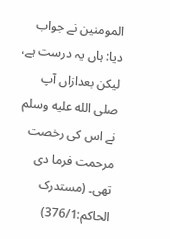المومنین نے جواب دیا: ہاں یہ درست ہے، لیکن بعدازاں آپ صلى الله عليه وسلم نے اس کی رخصت مرحمت فرما دی تھی۔ (مستدرک الحاکم:376/1)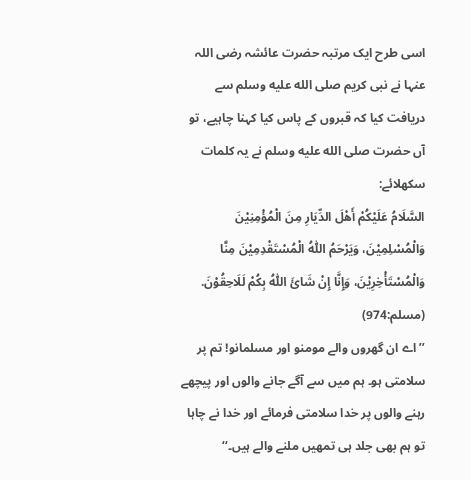اسی طرح ایک مرتبہ حضرت عائشہ رضی اللہ عنہا نے نبی کریم صلى الله عليه وسلم سے دریافت کیا کہ قبروں کے پاس کیا کہنا چاہیے، تو آں حضرت صلى الله عليه وسلم نے یہ کلمات سکھلائے:
السَّلَامُ عَلَیْکُمْ أَھْلَ الدِّیَارِ مِنَ الْمُؤْمِنِیْنَ وَالْمُسْلِمِیْنَ، وَیَرْحَمُ اللّٰہُ الْمُسْتَقْدِمِیْنَ مِنَّا وَالْمُسْتَأْخِرِیْنَ، وَإِنَّا إِنْ شَائَ اللّٰہُ بِکُمْ لَلَاحِقُوْنَ. (مسلم:974)
’’اے ان گھروں والے مومنو اور مسلمانو! تم پر سلامتی ہو۔ ہم میں سے آگے جانے والوں اور پیچھے رہنے والوں پر خدا سلامتی فرمائے اور خدا نے چاہا تو ہم بھی جلد ہی تمھیں ملنے والے ہیں۔‘‘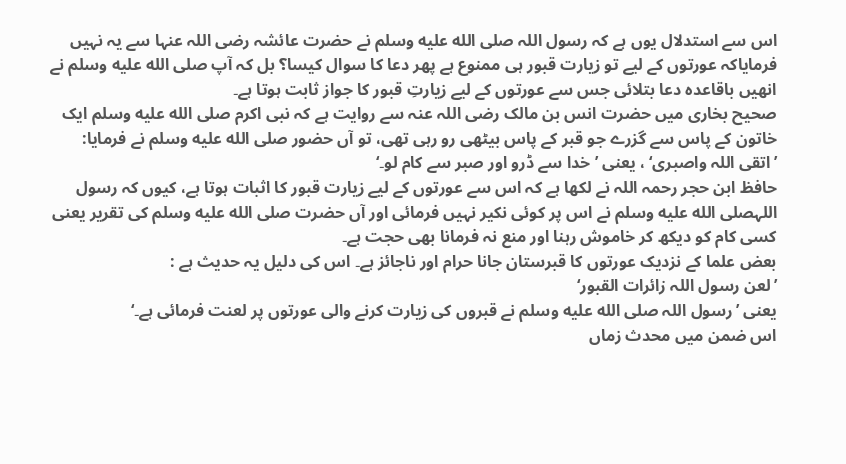اس سے استدلال یوں ہے کہ رسول اللہ صلى الله عليه وسلم نے حضرت عائشہ رضی اللہ عنہا سے یہ نہیں فرمایاکہ عورتوں کے لیے تو زیارت قبور ہی ممنوع ہے پھر دعا کا سوال کیسا؟ بل کہ آپ صلى الله عليه وسلم نے انھیں باقاعدہ دعا بتلائی جس سے عورتوں کے لیے زیارتِ قبور کا جواز ثابت ہوتا ہے۔
صحیح بخاری میں حضرت انس بن مالک رضی اللہ عنہ سے روایت ہے کہ نبی اکرم صلى الله عليه وسلم ایک خاتون کے پاس سے گزرے جو قبر کے پاس بیٹھی رو رہی تھی، تو آں حضور صلى الله عليه وسلم نے فرمایا:
’اتقی اللہ واصبری‘ ، یعنی ’خدا سے ڈرو اور صبر سے کام لو۔‘
حافظ ابن حجر رحمہ اللہ نے لکھا ہے کہ اس سے عورتوں کے لیے زیارت قبور کا اثبات ہوتا ہے، کیوں کہ رسول اللہصلى الله عليه وسلم نے اس پر کوئی نکیر نہیں فرمائی اور آں حضرت صلى الله عليه وسلم کی تقریر یعنی کسی کام کو دیکھ کر خاموش رہنا اور منع نہ فرمانا بھی حجت ہے۔
بعض علما کے نزدیک عورتوں کا قبرستان جانا حرام اور ناجائز ہے۔ اس کی دلیل یہ حدیث ہے :
’لعن رسول اللہ زائرات القبور‘
یعنی ’رسول اللہ صلى الله عليه وسلم نے قبروں کی زیارت کرنے والی عورتوں پر لعنت فرمائی ہے۔‘
اس ضمن میں محدث زماں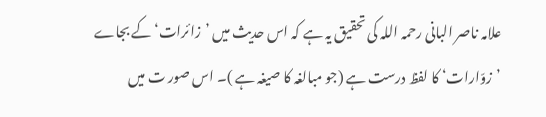علامہ ناصر البانی رحمہ اللہ کی تحقیق یہ ہے کہ اس حدیث میں ’زائرات‘ کے بجاے
’زوّارات‘ کا لفظ درست ہے (جو مبالغہ کا صیغہ ہے )۔ اس صور ت میں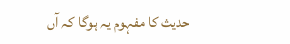حدیث کا مفہوم یہ ہوگا کہ آں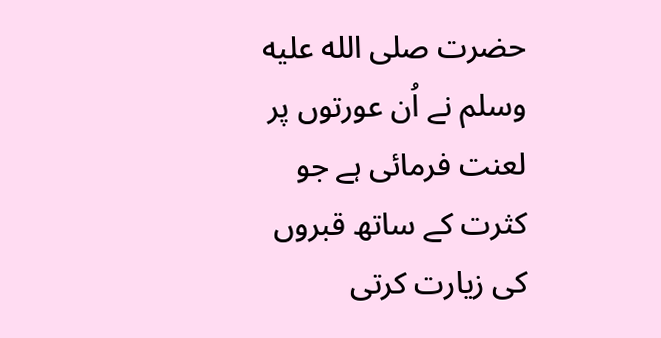حضرت صلى الله عليه وسلم نے اُن عورتوں پر لعنت فرمائی ہے جو کثرت کے ساتھ قبروں کی زیارت کرتی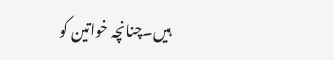ہیں۔چنانچہ خواتین کو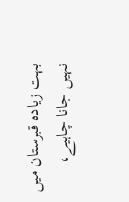بہت زیادہ قبرستان میں نہیں جانا چاہیے،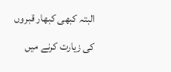البتہ کبھی کبھار قبروں کی زیارت کرنے میں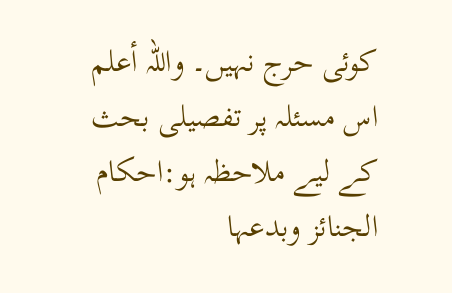کوئی حرج نہیں۔ واللہ أعلم
اس مسئلہ پر تفصیلی بحث کے لیے ملاحظہ ہو:احکام الجنائز وبدعہا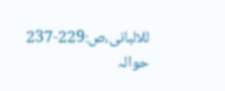للالبانی،ص:229-237
حوالہ